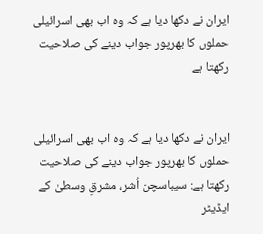ایران نے دکھا دیا ہے کہ وہ اب بھی اسرائیلی حملوں کا بھرپور جواب دینے کی صلاحیت رکھتا ہے


ایران نے دکھا دیا ہے کہ وہ اب بھی اسرائیلی حملوں کا بھرپور جواب دینے کی صلاحیت رکھتا ہے: سیباسچن اُشر، مشرقِ وسطیٰ کے ایڈیٹر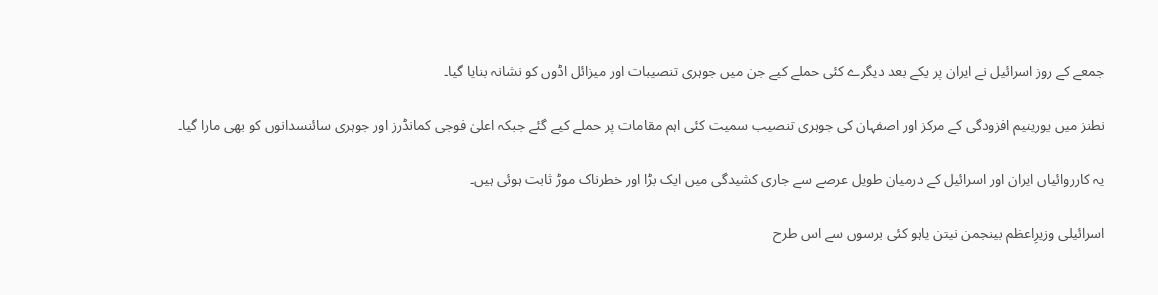جمعے کے روز اسرائیل نے ایران پر یکے بعد دیگرے کئی حملے کیے جن میں جوہری تنصیبات اور میزائل اڈوں کو نشانہ بنایا گیا۔

نطنز میں یورینیم افزودگی کے مرکز اور اصفہان کی جوہری تنصیب سمیت کئی اہم مقامات پر حملے کیے گئے جبکہ اعلیٰ فوجی کمانڈرز اور جوہری سائنسدانوں کو بھی مارا گیا۔

یہ کارروائیاں ایران اور اسرائیل کے درمیان طویل عرصے سے جاری کشیدگی میں ایک بڑا اور خطرناک موڑ ثابت ہوئی ہیں۔

اسرائیلی وزیرِاعظم بینجمن نیتن یاہو کئی برسوں سے اس طرح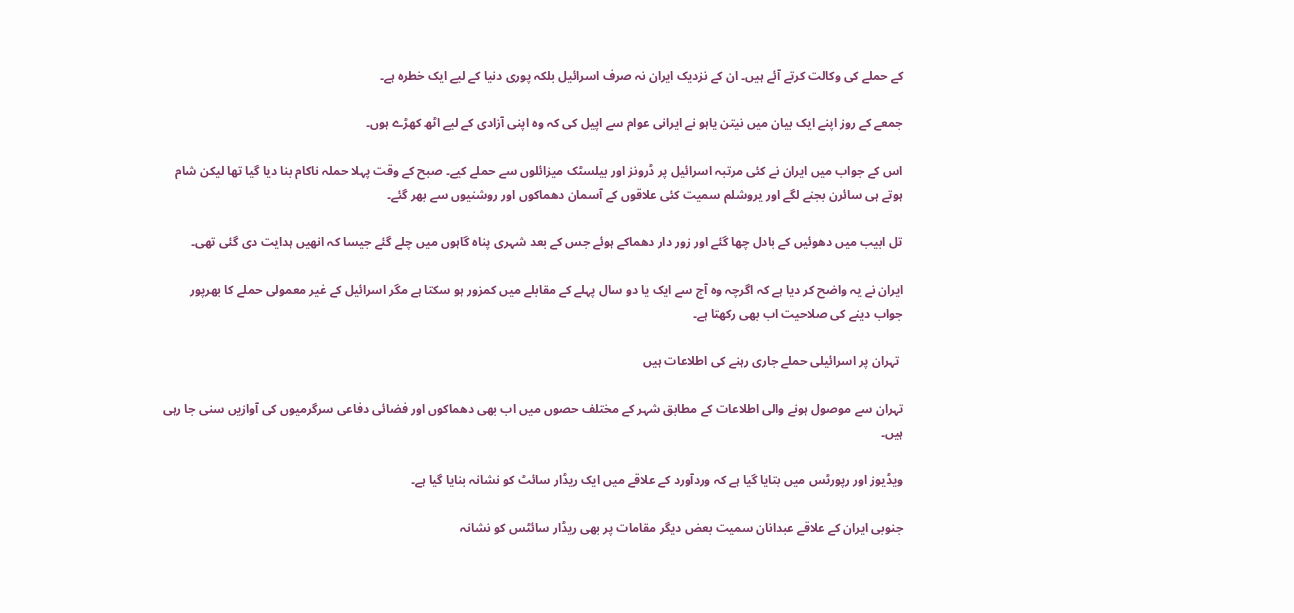کے حملے کی وکالت کرتے آئے ہیں۔ ان کے نزدیک ایران نہ صرف اسرائیل بلکہ پوری دنیا کے لیے ایک خطرہ ہے۔

جمعے کے روز اپنے ایک بیان میں نیتن یاہو نے ایرانی عوام سے اپیل کی کہ وہ اپنی آزادی کے لیے اٹھ کھڑے ہوں۔

اس کے جواب میں ایران نے کئی مرتبہ اسرائیل پر ڈرونز اور بیلسٹک میزائلوں سے حملے کیے۔ صبح کے وقت پہلا حملہ ناکام بنا دیا گیا تھا لیکن شام ہوتے ہی سائرن بجنے لگے اور یروشلم سمیت کئی علاقوں کے آسمان دھماکوں اور روشنیوں سے بھر گئے۔

تل ابیب میں دھوئیں کے بادل چھا گئے اور زور دار دھماکے ہوئے جس کے بعد شہری پناہ گاہوں میں چلے گئے جیسا کہ انھیں ہدایت دی گئی تھی۔

ایران نے یہ واضح کر دیا ہے کہ اگرچہ وہ آج سے ایک یا دو سال پہلے کے مقابلے میں کمزور ہو سکتا ہے مگر اسرائیل کے غیر معمولی حملے کا بھرپور جواب دینے کی صلاحیت اب بھی رکھتا ہے۔

 تہران پر اسرائیلی حملے جاری رہنے کی اطلاعات ہیں

تہران سے موصول ہونے والی اطلاعات کے مطابق شہر کے مختلف حصوں میں اب بھی دھماکوں اور فضائی دفاعی سرگرمیوں کی آوازیں سنی جا رہی ہیں۔

ویڈیوز اور رپورٹس میں بتایا گیا ہے کہ وردآورد کے علاقے میں ایک ریڈار سائٹ کو نشانہ بنایا گیا ہے۔

جنوبی ایران کے علاقے عبدانان سمیت بعض دیگر مقامات پر بھی ریڈار سائٹس کو نشانہ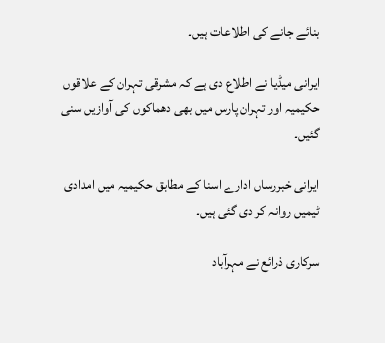بنائے جانے کی اطلاعات ہیں۔

ایرانی میڈیا نے اطلاع دی ہے کہ مشرقی تہران کے علاقوں حکیمیہ اور تہران‌ پارس میں بھی دھماکوں کی آوازیں سنی گئیں۔

ایرانی خبررساں ادارے اسنا کے مطابق حکیمیہ میں امدادی ٹیمیں روانہ کر دی گئی ہیں۔

سرکاری ذرائع نے مہرآباد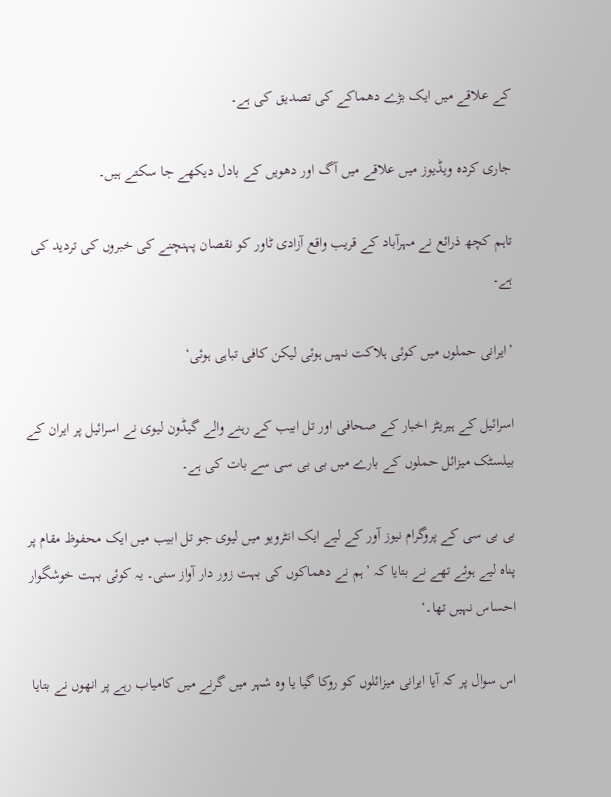کے علاقے میں ایک بڑے دھماکے کی تصدیق کی ہے۔

جاری کردہ ویڈیوز میں علاقے میں آگ اور دھویں کے بادل دیکھے جا سکتے ہیں۔

تاہم کچھ ذرائع نے مہرآباد کے قریب واقع آزادی ٹاور کو نقصان پہنچنے کی خبروں کی تردید کی ہے۔

’ایرانی حملوں میں کوئی ہلاکت نہیں ہوئی لیکن کافی تباہی ہوئی‘

اسرائیل کے ہیریٹز اخبار کے صحافی اور تل ابیب کے رہنے والے گیڈون لیوی نے اسرائیل پر ایران کے بیلسٹک میزائل حملوں کے بارے میں بی بی سی سے بات کی ہے۔

بی بی سی کے پروگرام نیوز آور کے لیے ایک انٹرویو میں لیوی جو تل ابیب میں ایک محفوظ مقام پر پناہ لیے ہوئے تھے نے بتایا کہ ’ہم نے دھماکوں کی بہت زور دار آواز سنی۔ یہ کوئی بہت خوشگوار احساس نہیں تھا۔‘

اس سوال پر کہ آیا ایرانی میزائلوں کو روکا گیا یا وہ شہر میں گرنے میں کامیاب رہے پر انھوں نے بتایا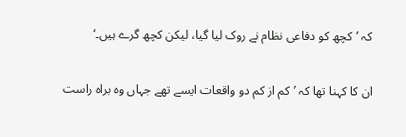کہ ’کچھ کو دفاعی نظام نے روک لیا گیا، لیکن کچھ گرے ہیں۔‘

ان کا کہنا تھا کہ ’کم از کم دو واقعات ایسے تھے جہاں وہ براہ راست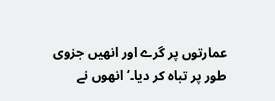عمارتوں پر گرے اور انھیں جزوی طور پر تباہ کر دیا۔‘ انھوں نے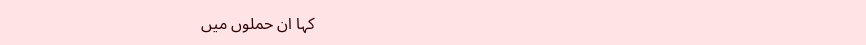کہا ان حملوں میں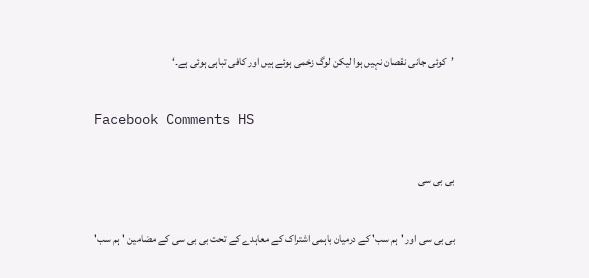’کوئی جانی نقصان نہیں ہوا لیکن لوگ زخمی ہوئے ہیں اور کافی تباہی ہوئی ہے۔‘

Facebook Comments HS

بی بی سی

بی بی سی اور 'ہم سب' کے درمیان باہمی اشتراک کے معاہدے کے تحت بی بی سی کے مضامین 'ہم سب'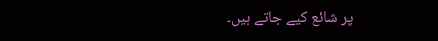پر شائع کیے جاتے ہیں۔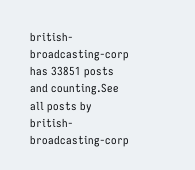british-broadcasting-corp has 33851 posts and counting.See all posts by british-broadcasting-corp